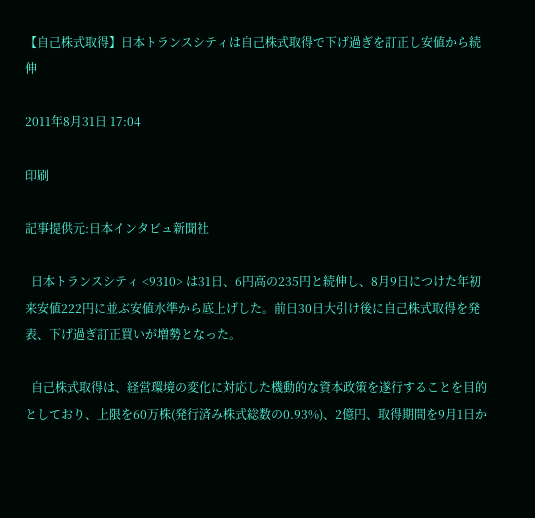【自己株式取得】日本トランスシティは自己株式取得で下げ過ぎを訂正し安値から続伸

2011年8月31日 17:04

印刷

記事提供元:日本インタビュ新聞社

  日本トランスシティ <9310> は31日、6円高の235円と続伸し、8月9日につけた年初来安値222円に並ぶ安値水準から底上げした。前日30日大引け後に自己株式取得を発表、下げ過ぎ訂正買いが増勢となった。

  自己株式取得は、経営環境の変化に対応した機動的な資本政策を遂行することを目的としており、上限を60万株(発行済み株式総数の0.93%)、2億円、取得期間を9月1日か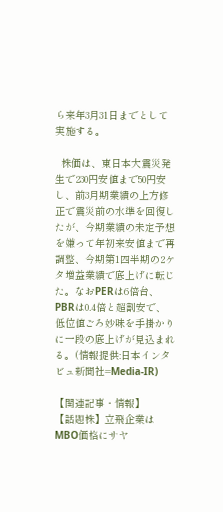ら来年3月31日までとして実施する。

  株価は、東日本大震災発生で230円安値まで50円安し、前3月期業績の上方修正で震災前の水準を回復したが、今期業績の未定予想を嫌って年初来安値まで再調整、今期第1四半期の2ケタ増益業績で底上げに転じた。なおPERは6倍台、PBRは0.4倍と超割安で、低位値ごろ妙味を手掛かりに一段の底上げが見込まれる。(情報提供:日本インタビュ新聞社=Media-IR)

【関連記事・情報】
【話題株】立飛企業はMBO価格にサヤ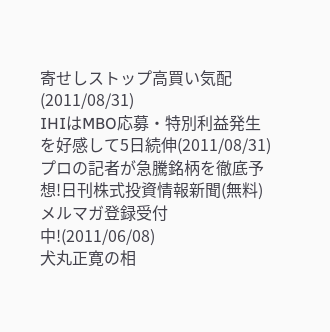寄せしストップ高買い気配(2011/08/31)
IHIはMBO応募・特別利益発生を好感して5日続伸(2011/08/31)
プロの記者が急騰銘柄を徹底予想!日刊株式投資情報新聞(無料)メルマガ登録受付中!(2011/06/08)
犬丸正寛の相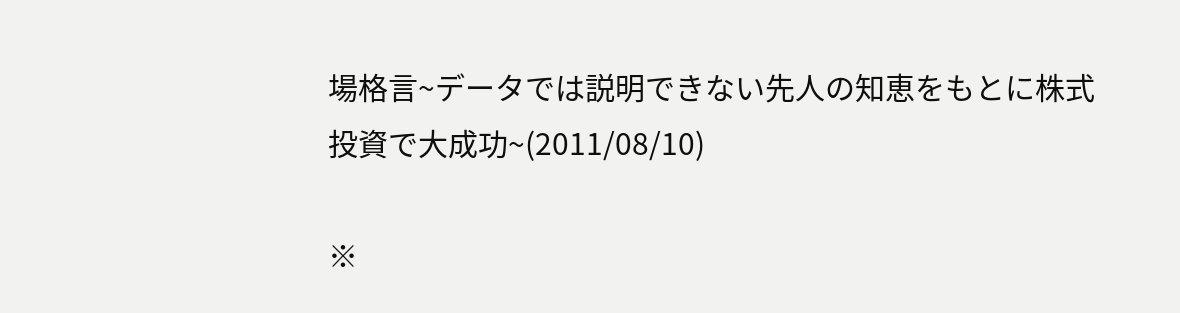場格言~データでは説明できない先人の知恵をもとに株式投資で大成功~(2011/08/10)

※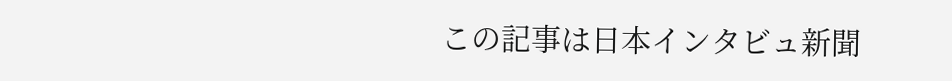この記事は日本インタビュ新聞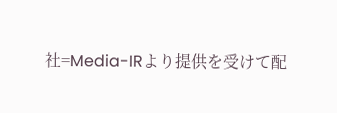社=Media-IRより提供を受けて配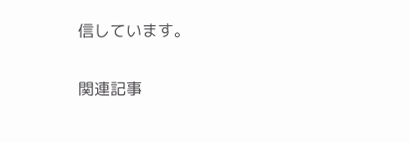信しています。

関連記事